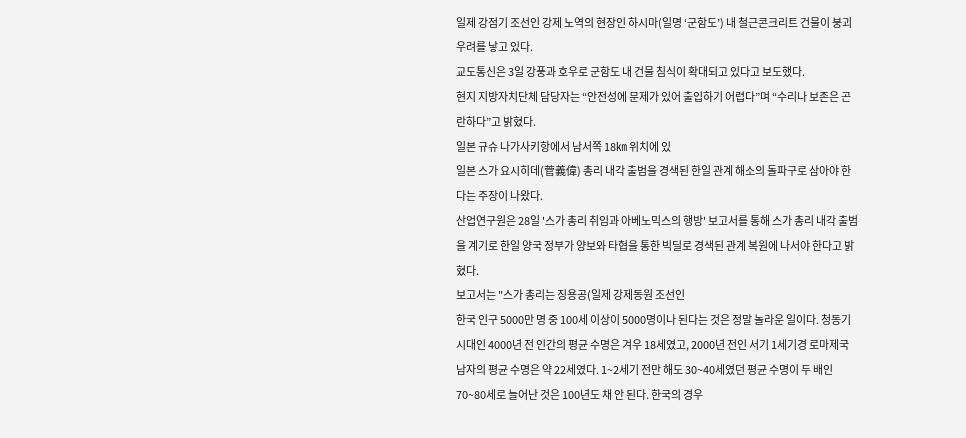일제 강점기 조선인 강제 노역의 현장인 하시마(일명 ‘군함도’) 내 철근콘크리트 건물이 붕괴 우려를 낳고 있다.
교도통신은 3일 강풍과 호우로 군함도 내 건물 침식이 확대되고 있다고 보도했다.
현지 지방자치단체 담당자는 “안전성에 문제가 있어 출입하기 어렵다”며 “수리나 보존은 곤란하다”고 밝혔다.
일본 규슈 나가사키항에서 남서쪽 18㎞ 위치에 있
일본 스가 요시히데(菅義偉) 총리 내각 출범을 경색된 한일 관계 해소의 돌파구로 삼아야 한다는 주장이 나왔다.
산업연구원은 28일 '스가 총리 취임과 아베노믹스의 행방' 보고서를 통해 스가 총리 내각 출범을 계기로 한일 양국 정부가 양보와 타협을 통한 빅딜로 경색된 관계 복원에 나서야 한다고 밝혔다.
보고서는 "스가 총리는 징용공(일제 강제동원 조선인
한국 인구 5000만 명 중 100세 이상이 5000명이나 된다는 것은 정말 놀라운 일이다. 청동기 시대인 4000년 전 인간의 평균 수명은 겨우 18세였고, 2000년 전인 서기 1세기경 로마제국 남자의 평균 수명은 약 22세였다. 1~2세기 전만 해도 30~40세였던 평균 수명이 두 배인 70~80세로 늘어난 것은 100년도 채 안 된다. 한국의 경우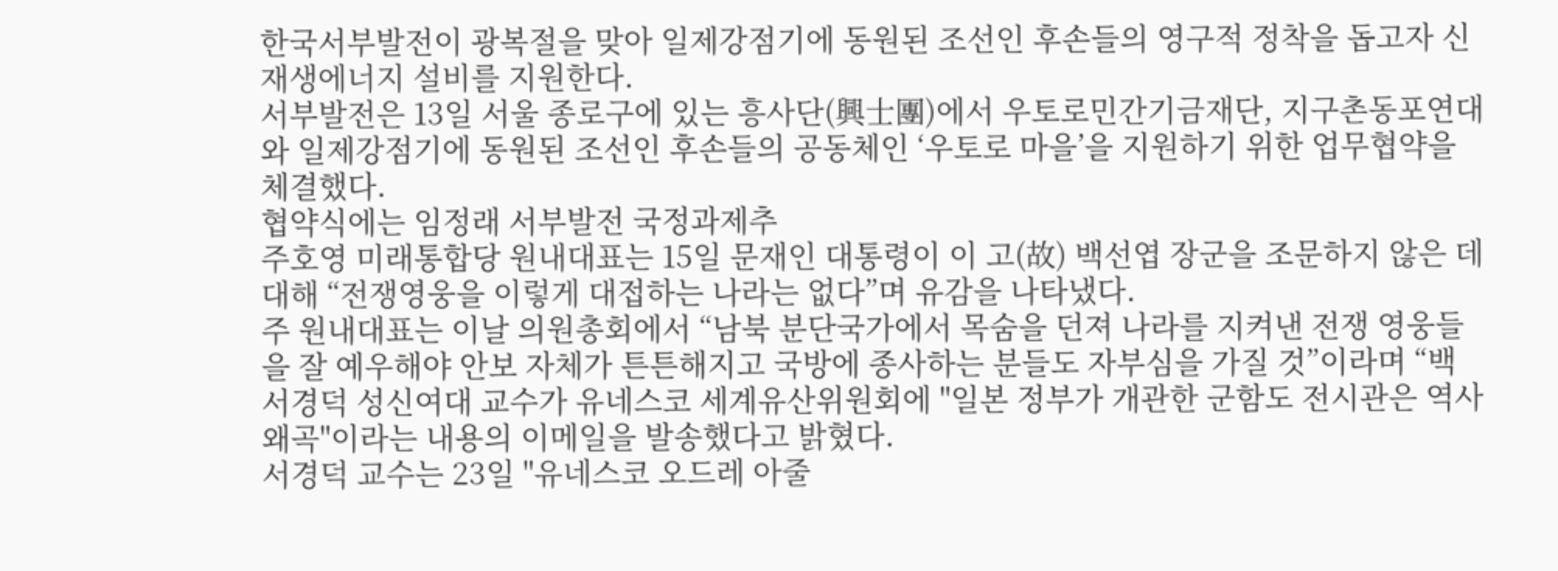한국서부발전이 광복절을 맞아 일제강점기에 동원된 조선인 후손들의 영구적 정착을 돕고자 신재생에너지 설비를 지원한다.
서부발전은 13일 서울 종로구에 있는 흥사단(興士團)에서 우토로민간기금재단, 지구촌동포연대와 일제강점기에 동원된 조선인 후손들의 공동체인 ‘우토로 마을’을 지원하기 위한 업무협약을 체결했다.
협약식에는 임정래 서부발전 국정과제추
주호영 미래통합당 원내대표는 15일 문재인 대통령이 이 고(故) 백선엽 장군을 조문하지 않은 데 대해 “전쟁영웅을 이렇게 대접하는 나라는 없다”며 유감을 나타냈다.
주 원내대표는 이날 의원총회에서 “남북 분단국가에서 목숨을 던져 나라를 지켜낸 전쟁 영웅들을 잘 예우해야 안보 자체가 튼튼해지고 국방에 종사하는 분들도 자부심을 가질 것”이라며 “백
서경덕 성신여대 교수가 유네스코 세계유산위원회에 "일본 정부가 개관한 군함도 전시관은 역사왜곡"이라는 내용의 이메일을 발송했다고 밝혔다.
서경덕 교수는 23일 "유네스코 오드레 아줄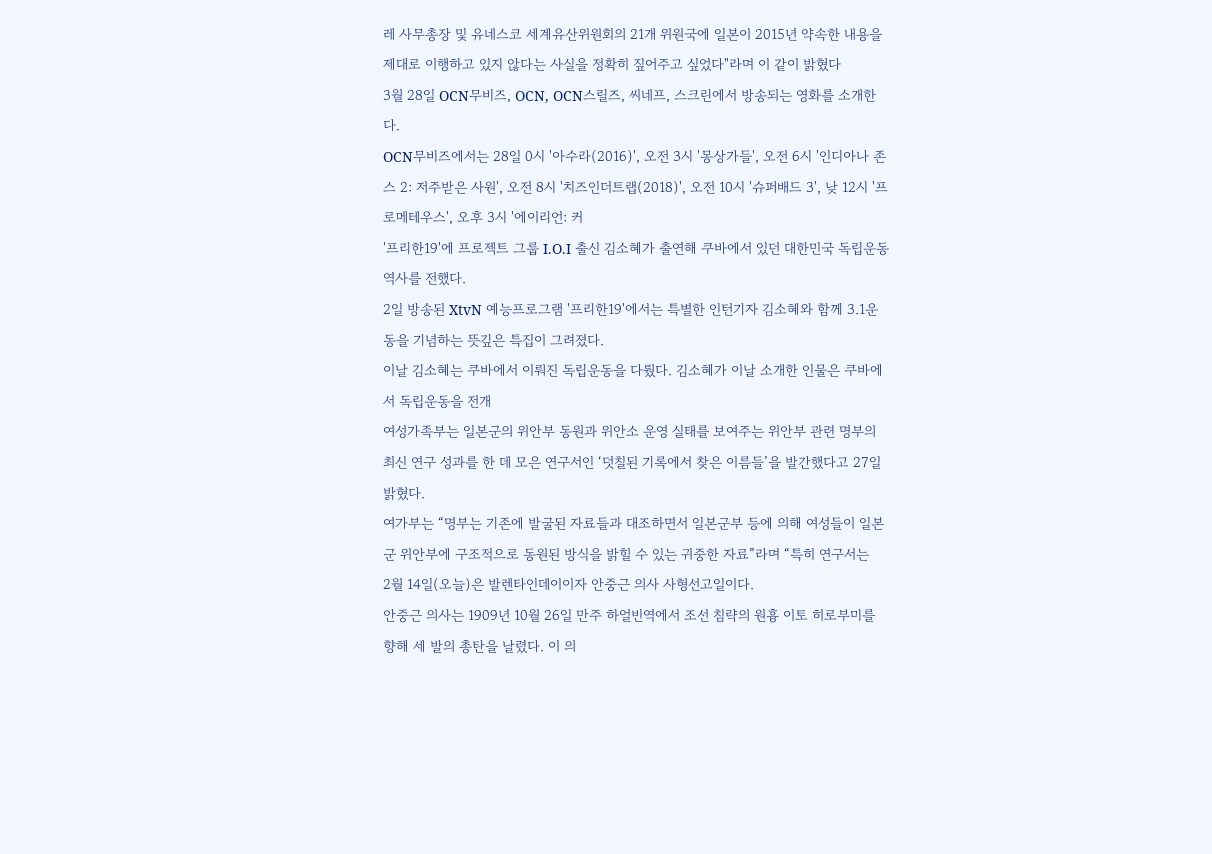레 사무총장 및 유네스코 세계유산위원회의 21개 위원국에 일본이 2015년 약속한 내용을 제대로 이행하고 있지 않다는 사실을 정확히 짚어주고 싶었다"라며 이 같이 밝혔다
3월 28일 OCN무비즈, OCN, OCN스릴즈, 씨네프, 스크린에서 방송되는 영화를 소개한다.
OCN무비즈에서는 28일 0시 '아수라(2016)', 오전 3시 '몽상가들', 오전 6시 '인디아나 존스 2: 저주받은 사원', 오전 8시 '치즈인더트랩(2018)', 오전 10시 '슈퍼배드 3', 낮 12시 '프로메테우스', 오후 3시 '에이리언: 커
'프리한19'에 프로젝트 그룹 I.O.I 출신 김소혜가 출연해 쿠바에서 있던 대한민국 독립운동 역사를 전했다.
2일 방송된 XtvN 예능프로그램 '프리한19'에서는 특별한 인턴기자 김소혜와 함께 3.1운동을 기념하는 뜻깊은 특집이 그려졌다.
이날 김소혜는 쿠바에서 이뤄진 독립운동을 다뤘다. 김소혜가 이날 소개한 인물은 쿠바에서 독립운동을 전개
여성가족부는 일본군의 위안부 동원과 위안소 운영 실태를 보여주는 위안부 관련 명부의 최신 연구 성과를 한 데 모은 연구서인 ‘덧칠된 기록에서 찾은 이름들’을 발간했다고 27일 밝혔다.
여가부는 “명부는 기존에 발굴된 자료들과 대조하면서 일본군부 등에 의해 여성들이 일본군 위안부에 구조적으로 동원된 방식을 밝힐 수 있는 귀중한 자료”라며 “특히 연구서는
2월 14일(오늘)은 발렌타인데이이자 안중근 의사 사형선고일이다.
안중근 의사는 1909년 10월 26일 만주 하얼빈역에서 조선 침략의 원흉 이토 히로부미를 향해 세 발의 총탄을 날렸다. 이 의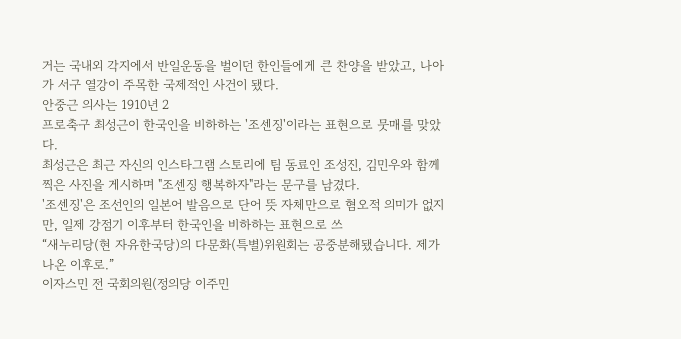거는 국내외 각지에서 반일운동을 벌이던 한인들에게 큰 찬양을 받았고, 나아가 서구 열강이 주목한 국제적인 사건이 됐다.
안중근 의사는 1910년 2
프로축구 최성근이 한국인을 비하하는 '조센징'이라는 표현으로 뭇매를 맞았다.
최성근은 최근 자신의 인스타그램 스토리에 팀 동료인 조성진, 김민우와 함께 찍은 사진을 게시하며 "조센징 행복하자"라는 문구를 남겼다.
'조센징'은 조선인의 일본어 발음으로 단어 뜻 자체만으로 혐오적 의미가 없지만, 일제 강점기 이후부터 한국인을 비하하는 표현으로 쓰
“새누리당(현 자유한국당)의 다문화(특별)위원회는 공중분해됐습니다. 제가 나온 이후로.”
이자스민 전 국회의원(정의당 이주민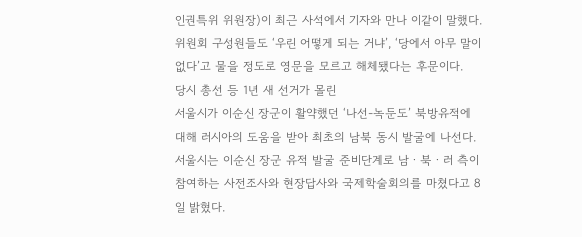인권특위 위원장)이 최근 사석에서 기자와 만나 이같이 말했다. 위원회 구성원들도 ‘우린 어떻게 되는 거냐’, ‘당에서 아무 말이 없다’고 물을 정도로 영문을 모르고 해체됐다는 후문이다.
당시 총선 등 1년 새 선거가 몰린
서울시가 이순신 장군이 활약했던 ‘나선-녹둔도’ 북방유적에 대해 러시아의 도움을 받아 최초의 남북 동시 발굴에 나선다.
서울시는 이순신 장군 유적 발굴 준비단계로 남ㆍ북ㆍ러 측이 참여하는 사전조사와 현장답사와 국제학술회의를 마쳤다고 8일 밝혔다.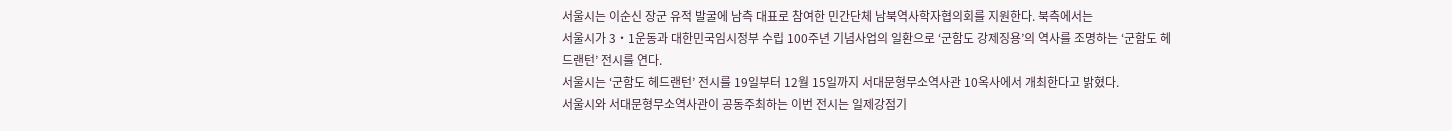서울시는 이순신 장군 유적 발굴에 남측 대표로 참여한 민간단체 남북역사학자협의회를 지원한다. 북측에서는
서울시가 3‧1운동과 대한민국임시정부 수립 100주년 기념사업의 일환으로 ‘군함도 강제징용’의 역사를 조명하는 ‘군함도 헤드랜턴’ 전시를 연다.
서울시는 ‘군함도 헤드랜턴’ 전시를 19일부터 12월 15일까지 서대문형무소역사관 10옥사에서 개최한다고 밝혔다.
서울시와 서대문형무소역사관이 공동주최하는 이번 전시는 일제강점기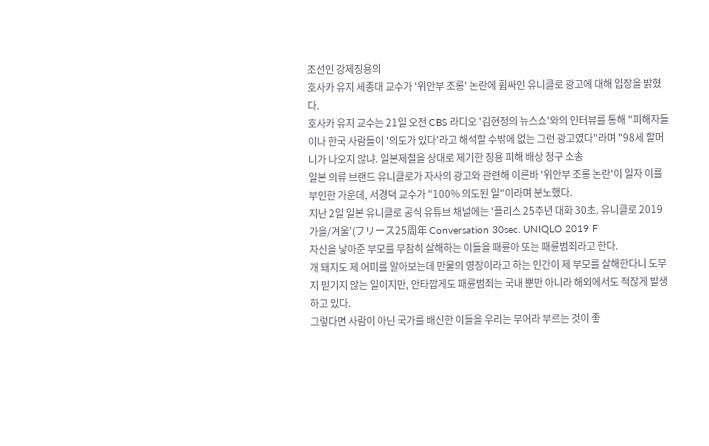조선인 강제징용의
호사카 유지 세종대 교수가 '위안부 조롱' 논란에 휩싸인 유니클로 광고에 대해 입장을 밝혔다.
호사카 유지 교수는 21일 오전 CBS 라디오 '김현정의 뉴스쇼'와의 인터뷰를 통해 "피해자들이나 한국 사람들이 '의도가 있다'라고 해석할 수밖에 없는 그런 광고였다"라며 "98세 할머니가 나오지 않냐. 일본제철을 상대로 제기한 징용 피해 배상 청구 소송
일본 의류 브랜드 유니클로가 자사의 광고와 관련해 이른바 '위안부 조롱 논란'이 일자 이를 부인한 가운데, 서경덕 교수가 "100% 의도된 일"이라며 분노했다.
지난 2일 일본 유니클로 공식 유튜브 채널에는 '플리스 25주년 대화 30초. 유니클로 2019 가을/겨울’(フリース25周年 Conversation 30sec. UNIQLO 2019 F
자신을 낳아준 부모를 무참히 살해하는 이들을 패륜아 또는 패륜범죄라고 한다.
개 돼지도 제 어미를 알아보는데 만물의 영장이라고 하는 인간이 제 부모를 살해한다니 도무지 믿기지 않는 일이지만, 안타깝게도 패륜범죄는 국내 뿐만 아니라 해외에서도 적잖게 발생하고 있다.
그렇다면 사람이 아닌 국가를 배신한 이들을 우리는 무어라 부르는 것이 좋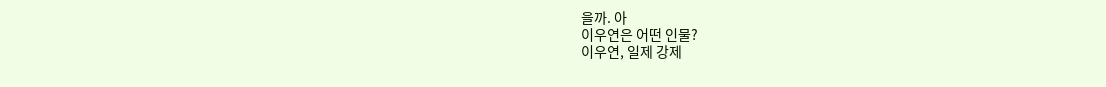을까. 아
이우연은 어떤 인물?
이우연, 일제 강제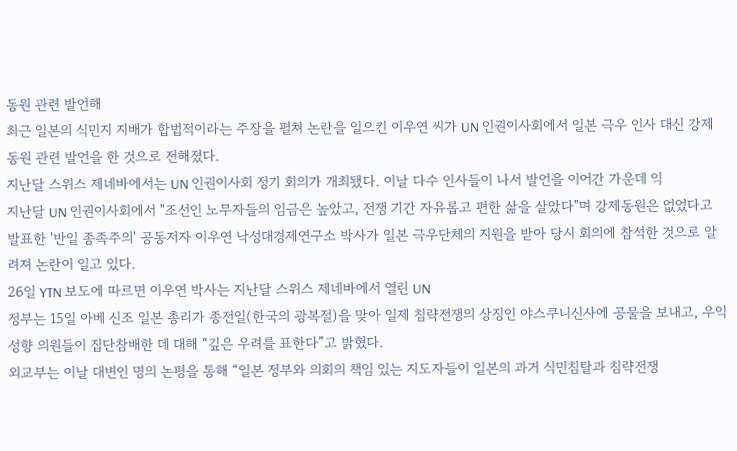동원 관련 발언해
최근 일본의 식민지 지배가 합법적이라는 주장을 펼쳐 논란을 일으킨 이우연 씨가 UN 인권이사회에서 일본 극우 인사 대신 강제 동원 관련 발언을 한 것으로 전해졌다.
지난달 스위스 제네바에서는 UN 인권이사회 정기 회의가 개최됐다. 이날 다수 인사들이 나서 발언을 이어간 가운데 익
지난달 UN 인권이사회에서 "조선인 노무자들의 임금은 높았고, 전쟁 기간 자유롭고 편한 삶을 살았다"며 강제동원은 없었다고 발표한 '반일 종족주의' 공동저자 이우연 낙성대경제연구소 박사가 일본 극우단체의 지원을 받아 당시 회의에 참석한 것으로 알려져 논란이 일고 있다.
26일 YTN 보도에 따르면 이우연 박사는 지난달 스위스 제네바에서 열린 UN
정부는 15일 아베 신조 일본 총리가 종전일(한국의 광복절)을 맞아 일제 침략전쟁의 상징인 야스쿠니신사에 공물을 보내고, 우익 성향 의원들이 집단참배한 데 대해 “깊은 우려를 표한다”고 밝혔다.
외교부는 이날 대변인 명의 논평을 통해 “일본 정부와 의회의 책임 있는 지도자들이 일본의 과거 식민침탈과 침략전쟁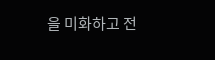을 미화하고 전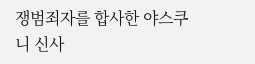쟁범죄자를 합사한 야스쿠니 신사